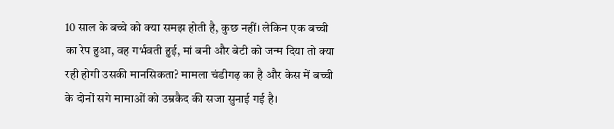10 साल के बच्चे को क्या समझ होती है, कुछ नहीं। लेकिन एक बच्ची का रेप हुआ, वह गर्भवती हुई, मां बनी और बेटी को जन्म दिया तो क्या रही होगी उसकी मानसिकता? मामला चंडीगढ़ का है और केस में बच्ची के दोनों सगे मामाओं को उम्रकैद की सजा सुनाई गई है।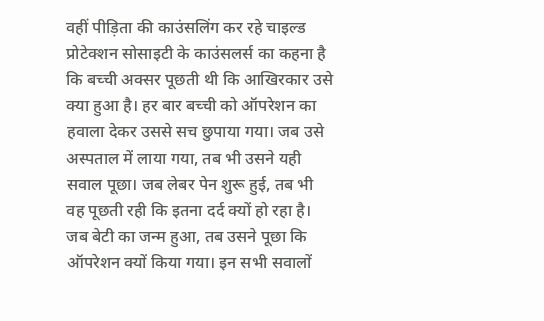वहीं पीड़िता की काउंसलिंग कर रहे चाइल्ड प्रोटेक्शन सोसाइटी के काउंसलर्स का कहना है कि बच्ची अक्सर पूछती थी कि आखिरकार उसे क्या हुआ है। हर बार बच्ची को ऑपरेशन का हवाला देकर उससे सच छुपाया गया। जब उसे अस्पताल में लाया गया, तब भी उसने यही सवाल पूछा। जब लेबर पेन शुरू हुई, तब भी वह पूछती रही कि इतना दर्द क्यों हो रहा है।
जब बेटी का जन्म हुआ, तब उसने पूछा कि ऑपरेशन क्यों किया गया। इन सभी सवालों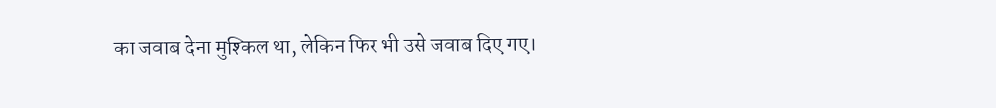का जवाब देना मुश्किल था, लेकिन फिर भी उसे जवाब दिए गए।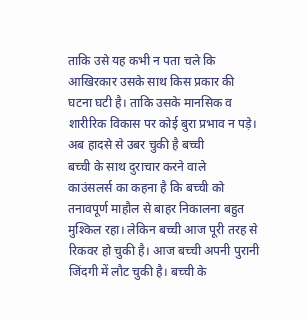ताकि उसे यह कभी न पता चले कि आखिरकार उसके साथ किस प्रकार की घटना घटी है। ताकि उसके मानसिक व शारीरिक विकास पर कोई बुरा प्रभाव न पड़े।
अब हादसे से उबर चुकी है बच्ची
बच्ची के साथ दुराचार करने वाले
काउंसलर्स का कहना है कि बच्ची को तनावपूर्ण माहौल से बाहर निकालना बहुत मुश्किल रहा। लेकिन बच्ची आज पूरी तरह से रिकवर हो चुकी है। आज बच्ची अपनी पुरानी जिंदगी में लौट चुकी है। बच्ची के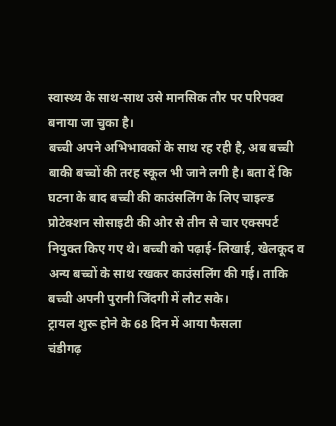स्वास्थ्य के साथ-साथ उसे मानसिक तौर पर परिपक्व बनाया जा चुका है।
बच्ची अपने अभिभावकों के साथ रह रही है, अब बच्ची बाकी बच्चों की तरह स्कूल भी जाने लगी है। बता दें कि घटना के बाद बच्ची की काउंसलिंग के लिए चाइल्ड प्रोटेक्शन सोसाइटी की ओर से तीन से चार एक्सपर्ट नियुक्त किए गए थे। बच्ची को पढ़ाई-लिखाई, खेलकूद व अन्य बच्चों के साथ रखकर काउंसलिंग की गई। ताकि बच्ची अपनी पुरानी जिंदगी में लौट सके।
ट्रायल शुरू होने के 68 दिन में आया फैसला
चंडीगढ़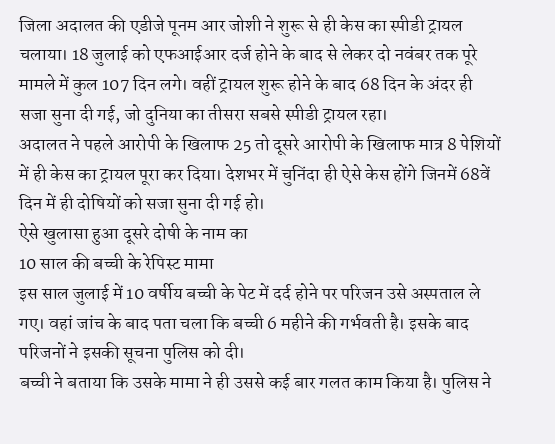जिला अदालत की एडीजे पूनम आर जोशी ने शुरू से ही केस का स्पीडी ट्रायल चलाया। 18 जुलाई को एफआईआर दर्ज होने के बाद से लेकर दो नवंबर तक पूरे मामले में कुल 107 दिन लगे। वहीं ट्रायल शुरू होने के बाद 68 दिन के अंदर ही सजा सुना दी गई, जो दुनिया का तीसरा सबसे स्पीडी ट्रायल रहा।
अदालत ने पहले आरोपी के खिलाफ 25 तो दूसरे आरोपी के खिलाफ मात्र 8 पेशियों में ही केस का ट्रायल पूरा कर दिया। देशभर में चुनिंदा ही ऐसे केस होंगे जिनमें 68वें दिन में ही दोषियों को सजा सुना दी गई हो।
ऐसे खुलासा हुआ दूसरे दोषी के नाम का
10 साल की बच्ची के रेपिस्ट मामा
इस साल जुलाई में 10 वर्षीय बच्ची के पेट में दर्द होने पर परिजन उसे अस्पताल ले गए। वहां जांच के बाद पता चला कि बच्ची 6 महीने की गर्भवती है। इसके बाद परिजनों ने इसकी सूचना पुलिस को दी।
बच्ची ने बताया कि उसके मामा ने ही उससे कई बार गलत काम किया है। पुलिस ने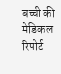बच्ची की मेडिकल रिपोर्ट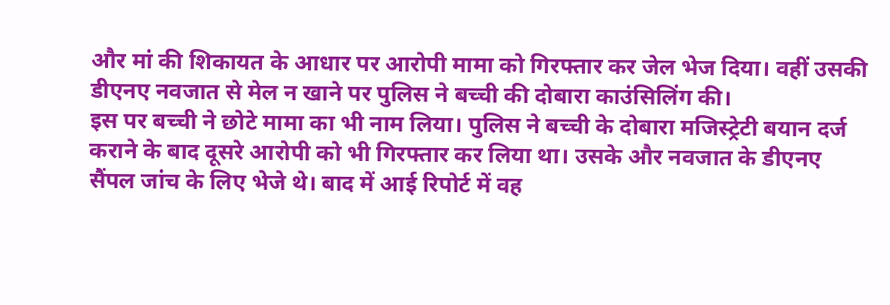और मां की शिकायत के आधार पर आरोपी मामा को गिरफ्तार कर जेल भेज दिया। वहीं उसकी डीएनए नवजात से मेल न खाने पर पुलिस ने बच्ची की दोबारा काउंसिलिंग की।
इस पर बच्ची ने छोटे मामा का भी नाम लिया। पुलिस ने बच्ची के दोबारा मजिस्ट्रेटी बयान दर्ज कराने के बाद दूसरे आरोपी को भी गिरफ्तार कर लिया था। उसके और नवजात के डीएनए सैंपल जांच के लिए भेजे थे। बाद में आई रिपोर्ट में वह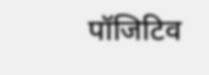पॉजिटिव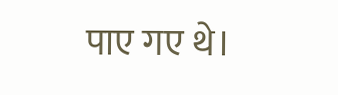पाए गए थे।